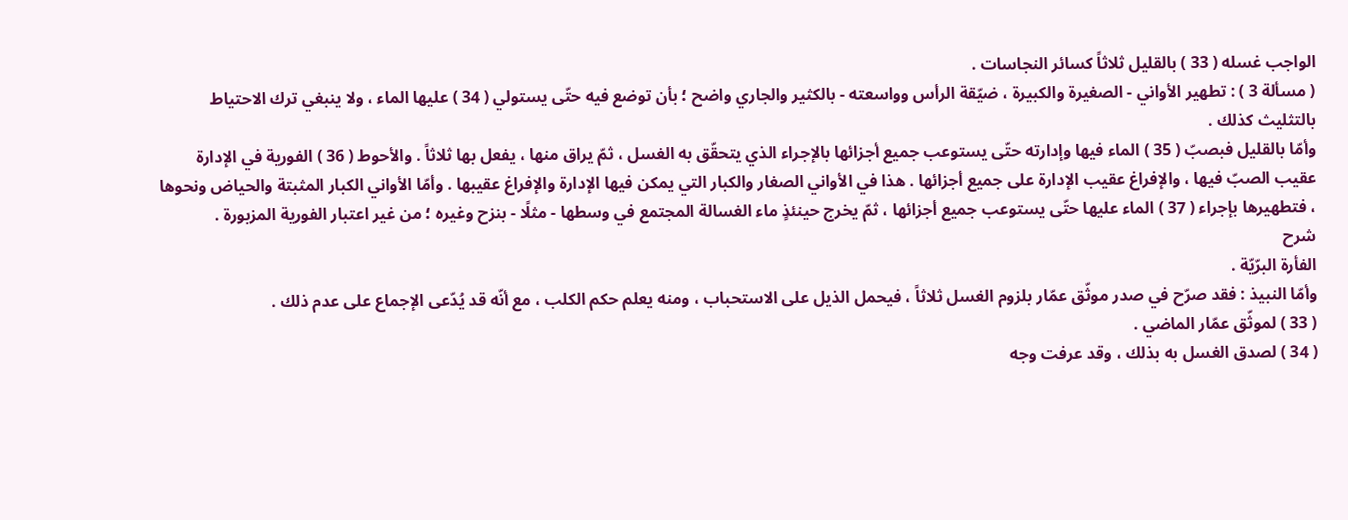الواجب غسله ( 33 ) بالقليل ثلاثاً كسائر النجاسات .
( مسألة 3 ) : تطهير الأواني - الصغيرة والكبيرة ، ضيّقة الرأس وواسعته - بالكثير والجاري واضح ؛ بأن توضع فيه حتّى يستولي ( 34 ) عليها الماء ، ولا ينبغي ترك الاحتياط بالتثليث كذلك .
وأمّا بالقليل فبصبّ ( 35 ) الماء فيها وإدارته حتّى يستوعب جميع أجزائها بالإجراء الذي يتحقّق به الغسل ، ثمّ يراق منها ، يفعل بها ثلاثاً . والأحوط ( 36 ) الفورية في الإدارة عقيب الصبّ فيها ، والإفراغ عقيب الإدارة على جميع أجزائها . هذا في الأواني الصغار والكبار التي يمكن فيها الإدارة والإفراغ عقيبها . وأمّا الأواني الكبار المثبتة والحياض ونحوها ، فتطهيرها بإجراء ( 37 ) الماء عليها حتّى يستوعب جميع أجزائها ، ثمّ يخرج حينئذٍ ماء الغسالة المجتمع في وسطها - مثلًا - بنزح وغيره ؛ من غير اعتبار الفورية المزبورة .
شرح
الفأرة البرّيّة .
وأمّا النبيذ : فقد صرّح في صدر موثّق عمّار بلزوم الغسل ثلاثاً ، فيحمل الذيل على الاستحباب ، ومنه يعلم حكم الكلب ، مع أنّه قد يُدّعى الإجماع على عدم ذلك .
( 33 ) لموثّق عمّار الماضي .
( 34 ) لصدق الغسل به بذلك ، وقد عرفت وجه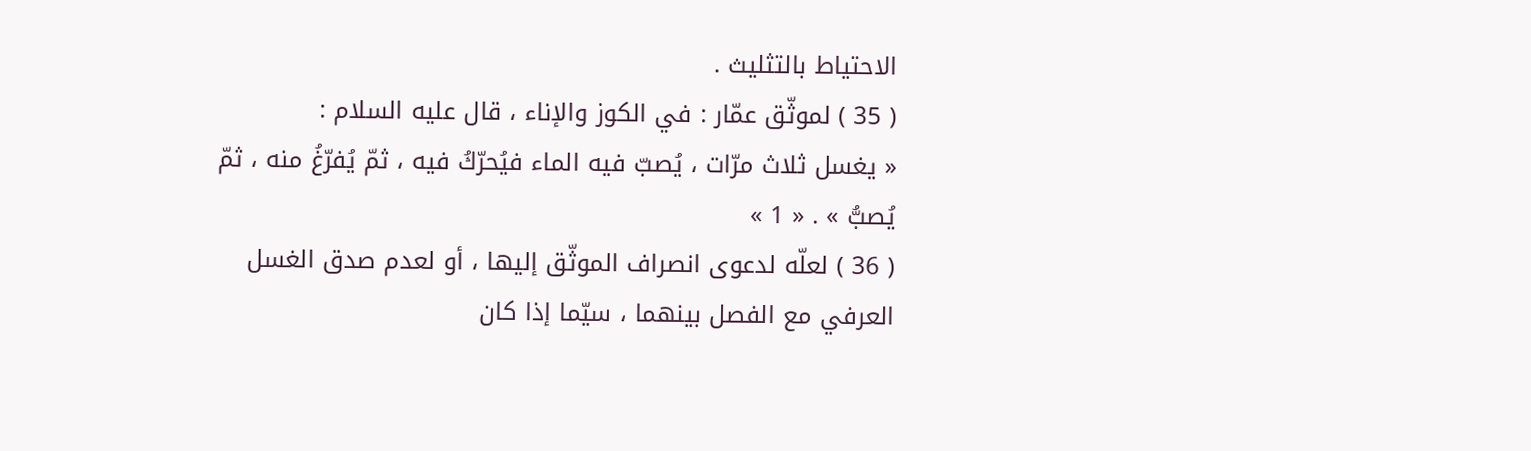الاحتياط بالتثليث .
( 35 ) لموثّق عمّار : في الكوز والإناء ، قال عليه السلام :
« يغسل ثلاث مرّات ، يُصبّ فيه الماء فيُحرّكُ فيه ، ثمّ يُفرّغُ منه ، ثمّ يُصبُّ » . « 1 »
( 36 ) لعلّه لدعوى انصراف الموثّق إليها ، أو لعدم صدق الغسل العرفي مع الفصل بينهما ، سيّما إذا كان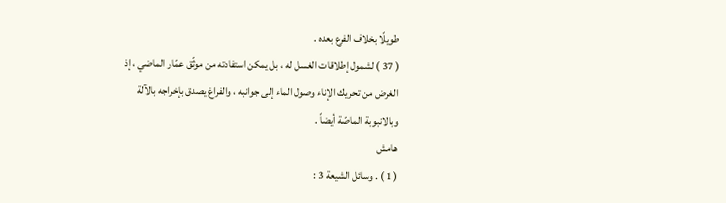طويلًا بخلاف الفرع بعده .
( 37 ) لشمول إطلاقات الغسل له ، بل يمكن استفادته من موثّق عمّار الماضي ، إذ الغرض من تحريك الإناء وصول الماء إلى جوانبه ، والفراغ يصدق بإخراجه بالآلة وبالانبوبة الماصّة أيضاً .
هامش
( 1 ) . وسائل الشيعة 3 :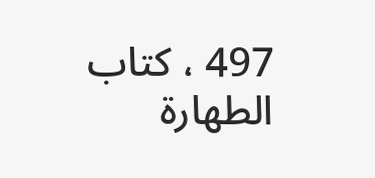497 ، كتاب الطهارة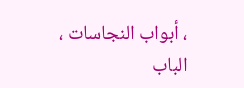، أبواب النجاسات ، الباب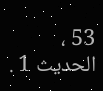53 ، الحديث 1 .